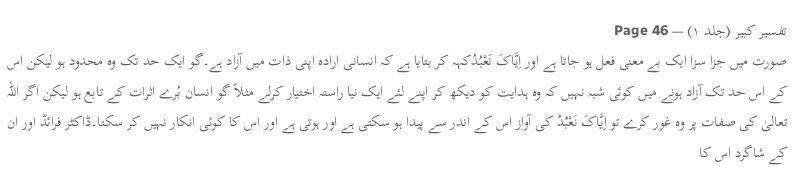تفسیر کبیر (جلد ۱) — Page 46
صورت میں جزا سزا ایک بے معنی فعل ہو جاتا ہے اور اِیَّاکَ نَعْبُدُکہہ کر بتایا ہے کہ انسانی ارادہ اپنی ذات میں آزاد ہے۔گو ایک حد تک وہ محدود ہو لیکن اس کے اس حد تک آزاد ہونے میں کوئی شبہ نہیں کہ وہ ہدایت کو دیکھ کر اپنے لئے ایک نیا راستہ اختیار کرلے مثلاً گو انسان بُرے اثرات کے تابع ہو لیکن اگر اللہ تعالیٰ کی صفات پر وہ غور کرے تو اِیَّاکَ نَعْبُدُ کی آواز اس کے اندر سے پیدا ہو سکتی ہے اور ہوتی ہے اور اس کا کوئی انکار نہیں کر سکتا۔ڈاکٹر فرائڈ اور ان کے شاگرد اس کا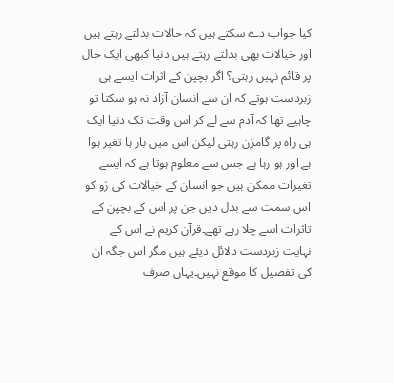کیا جواب دے سکتے ہیں کہ حالات بدلتے رہتے ہیں اور خیالات بھی بدلتے رہتے ہیں دنیا کبھی ایک حال پر قائم نہیں رہتی؟ اگر بچپن کے اثرات ایسے ہی زبردست ہوتے کہ ان سے انسان آزاد نہ ہو سکتا تو چاہیے تھا کہ آدم سے لے کر اس وقت تک دنیا ایک ہی راہ پر گامزن رہتی لیکن اس میں بار ہا تغیر ہوا ہے اور ہو رہا ہے جس سے معلوم ہوتا ہے کہ ایسے تغیرات ممکن ہیں جو انسان کے خیالات کی رَو کو اس سمت سے بدل دیں جن پر اس کے بچپن کے تاثرات اسے چلا رہے تھے۔قرآن کریم نے اس کے نہایت زبردست دلائل دیئے ہیں مگر اس جگہ ان کی تفصیل کا موقع نہیں۔یہاں صرف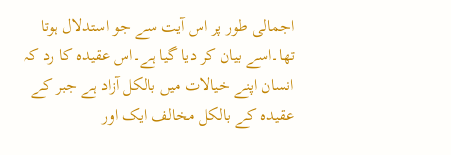اجمالی طور پر اس آیت سے جو استدلال ہوتا تھا۔اسے بیان کر دیا گیا ہے۔اس عقیدہ کا رد کہ انسان اپنے خیالات میں بالکل آزاد ہے جبر کے عقیدہ کے بالکل مخالف ایک اور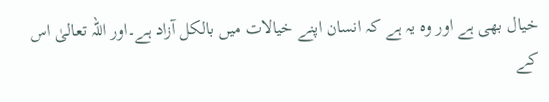خیال بھی ہے اور وہ یہ ہے کہ انسان اپنے خیالات میں بالکل آزاد ہے۔اور اللہ تعالیٰ اس کے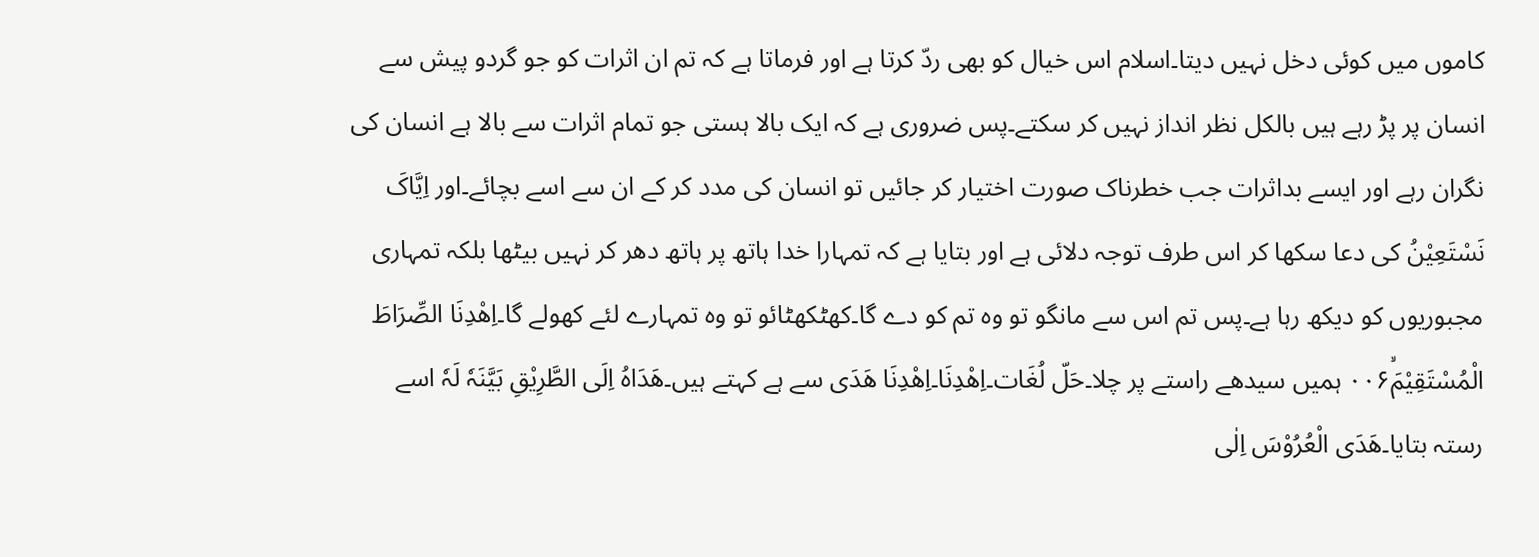کاموں میں کوئی دخل نہیں دیتا۔اسلام اس خیال کو بھی ردّ کرتا ہے اور فرماتا ہے کہ تم ان اثرات کو جو گردو پیش سے انسان پر پڑ رہے ہیں بالکل نظر انداز نہیں کر سکتے۔پس ضروری ہے کہ ایک بالا ہستی جو تمام اثرات سے بالا ہے انسان کی نگران رہے اور ایسے بداثرات جب خطرناک صورت اختیار کر جائیں تو انسان کی مدد کر کے ان سے اسے بچائے۔اور اِیَّاکَ نَسْتَعِیْنُ کی دعا سکھا کر اس طرف توجہ دلائی ہے اور بتایا ہے کہ تمہارا خدا ہاتھ پر ہاتھ دھر کر نہیں بیٹھا بلکہ تمہاری مجبوریوں کو دیکھ رہا ہے۔پس تم اس سے مانگو تو وہ تم کو دے گا۔کھٹکھٹائو تو وہ تمہارے لئے کھولے گا۔اِهْدِنَا الصِّرَاطَ الْمُسْتَقِيْمَۙ۰۰۶ ہمیں سیدھے راستے پر چلا۔حَلّ لُغَات۔اِھْدِنَا۔اِھْدِنَا ھَدَی سے ہے کہتے ہیں۔ھَدَاہُ اِلَی الطَّرِیْقِ بَیَّنَہٗ لَہٗ اسے رستہ بتایا۔ھَدَی الْعُرُوْسَ اِلٰی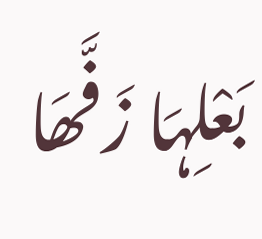بَعْلِہَا زَفَّھَا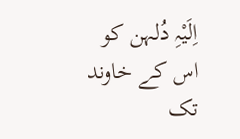اِلَیْہِ دُلہن کو اس کے خاوند تک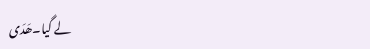لے گیا۔ھَدَی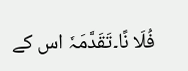فُلَا نًا۔تَقَدَّمَہٗ اس کے